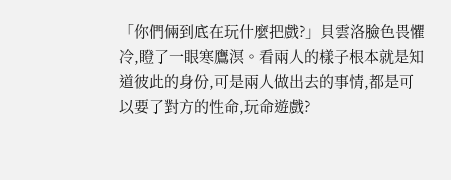「你們倆到底在玩什麼把戲?」貝雲洛臉色畏懼冷,瞪了一眼寒鷹溟。看兩人的樣子根本就是知道彼此的身份,可是兩人做出去的事情,都是可以要了對方的性命,玩命遊戲?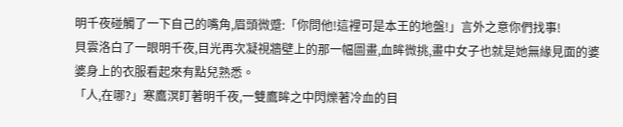明千夜碰觸了一下自己的嘴角,眉頭微蹙:「你問他!這裡可是本王的地盤!」言外之意你們找事!
貝雲洛白了一眼明千夜,目光再次凝視牆壁上的那一幅圖畫,血眸微挑,畫中女子也就是她無緣見面的婆婆身上的衣服看起來有點兒熟悉。
「人,在哪?」寒鷹溟盯著明千夜,一雙鷹眸之中閃爍著冷血的目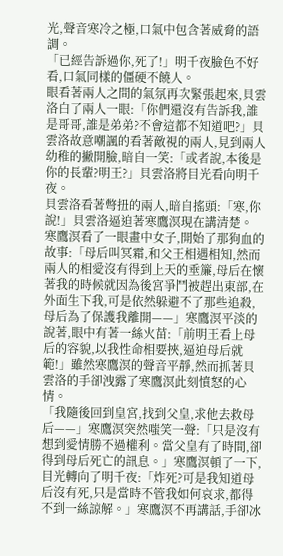光,聲音寒冷之極,口氣中包含著威脅的語調。
「已經告訴過你,死了!」明千夜臉色不好看,口氣同樣的僵硬不饒人。
眼看著兩人之間的氣氛再次緊張起來,貝雲洛白了兩人一眼:「你們還沒有告訴我,誰是哥哥,誰是弟弟?不會這都不知道吧?」貝雲洛故意嘲諷的看著敵視的兩人,見到兩人幼稚的撇開臉,暗自一笑:「或者說,本後是你的長輩?明王?」貝雲洛將目光看向明千夜。
貝雲洛看著彆扭的兩人,暗自搖頭:「寒,你說!」貝雲洛逼迫著寒鷹溟現在講清楚。
寒鷹溟看了一眼畫中女子,開始了那狗血的故事:「母后叫冥霜,和父王相遇相知,然而兩人的相愛沒有得到上天的垂簾,母后在懷著我的時候就因為後宮爭鬥被趕出東部,在外面生下我,可是依然躲避不了那些追殺,母后為了保護我離開——」寒鷹溟平淡的說著,眼中有著一絲火苗:「前明王看上母后的容貌,以我性命相要挾,逼迫母后就範!」雖然寒鷹溟的聲音平靜,然而抓著貝雲洛的手卻洩露了寒鷹溟此刻憤怒的心情。
「我隨後回到皇宮,找到父皇,求他去救母后——」寒鷹溟突然嗤笑一聲:「只是沒有想到愛情勝不過權利。當父皇有了時間,卻得到母后死亡的訊息。」寒鷹溟頓了一下,目光轉向了明千夜:「炸死?可是我知道母后沒有死,只是當時不管我如何哀求,都得不到一絲諒解。」寒鷹溟不再講話,手卻冰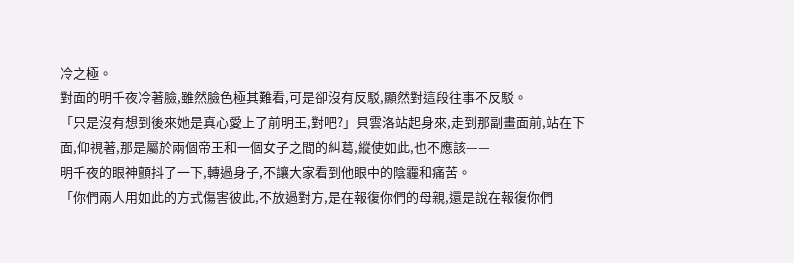冷之極。
對面的明千夜冷著臉,雖然臉色極其難看,可是卻沒有反駁,顯然對這段往事不反駁。
「只是沒有想到後來她是真心愛上了前明王,對吧?」貝雲洛站起身來,走到那副畫面前,站在下面,仰視著,那是屬於兩個帝王和一個女子之間的糾葛,縱使如此,也不應該——
明千夜的眼神顫抖了一下,轉過身子,不讓大家看到他眼中的陰霾和痛苦。
「你們兩人用如此的方式傷害彼此,不放過對方,是在報復你們的母親,還是說在報復你們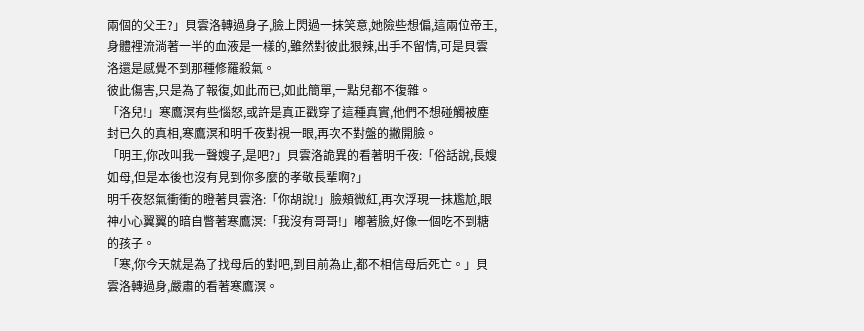兩個的父王?」貝雲洛轉過身子,臉上閃過一抹笑意,她險些想偏,這兩位帝王,身體裡流淌著一半的血液是一樣的,雖然對彼此狠辣,出手不留情,可是貝雲洛還是感覺不到那種修羅殺氣。
彼此傷害,只是為了報復,如此而已,如此簡單,一點兒都不復雜。
「洛兒!」寒鷹溟有些惱怒,或許是真正戳穿了這種真實,他們不想碰觸被塵封已久的真相,寒鷹溟和明千夜對視一眼,再次不對盤的撇開臉。
「明王,你改叫我一聲嫂子,是吧?」貝雲洛詭異的看著明千夜:「俗話說,長嫂如母,但是本後也沒有見到你多麼的孝敬長輩啊?」
明千夜怒氣衝衝的瞪著貝雲洛:「你胡說!」臉頰微紅,再次浮現一抹尷尬,眼神小心翼翼的暗自瞥著寒鷹溟:「我沒有哥哥!」嘟著臉,好像一個吃不到糖的孩子。
「寒,你今天就是為了找母后的對吧,到目前為止,都不相信母后死亡。」貝雲洛轉過身,嚴肅的看著寒鷹溟。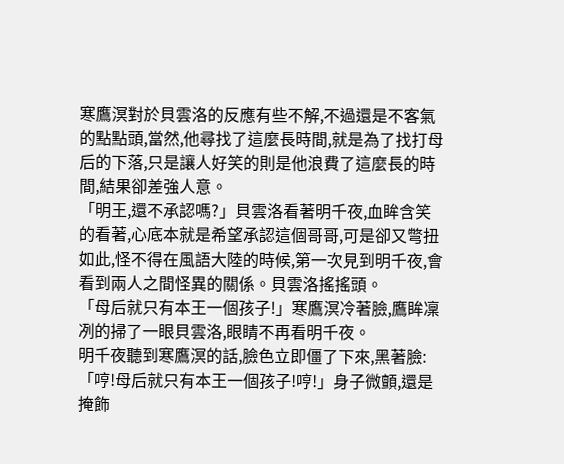寒鷹溟對於貝雲洛的反應有些不解,不過還是不客氣的點點頭,當然,他尋找了這麼長時間,就是為了找打母后的下落,只是讓人好笑的則是他浪費了這麼長的時間,結果卻差強人意。
「明王,還不承認嗎?」貝雲洛看著明千夜,血眸含笑的看著,心底本就是希望承認這個哥哥,可是卻又彆扭如此,怪不得在風語大陸的時候,第一次見到明千夜,會看到兩人之間怪異的關係。貝雲洛搖搖頭。
「母后就只有本王一個孩子!」寒鷹溟冷著臉,鷹眸凜冽的掃了一眼貝雲洛,眼睛不再看明千夜。
明千夜聽到寒鷹溟的話,臉色立即僵了下來,黑著臉:「哼!母后就只有本王一個孩子!哼!」身子微顫,還是掩飾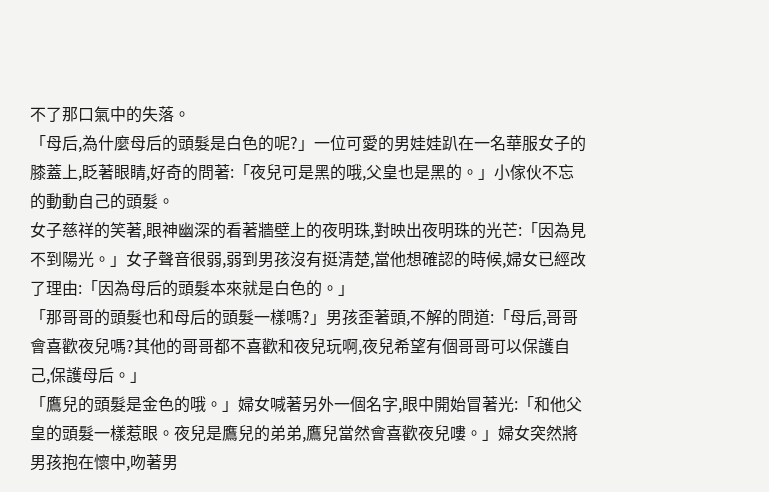不了那口氣中的失落。
「母后,為什麼母后的頭髮是白色的呢?」一位可愛的男娃娃趴在一名華服女子的膝蓋上,眨著眼睛,好奇的問著:「夜兒可是黑的哦,父皇也是黑的。」小傢伙不忘的動動自己的頭髮。
女子慈祥的笑著,眼神幽深的看著牆壁上的夜明珠,對映出夜明珠的光芒:「因為見不到陽光。」女子聲音很弱,弱到男孩沒有挺清楚,當他想確認的時候,婦女已經改了理由:「因為母后的頭髮本來就是白色的。」
「那哥哥的頭髮也和母后的頭髮一樣嗎?」男孩歪著頭,不解的問道:「母后,哥哥會喜歡夜兒嗎?其他的哥哥都不喜歡和夜兒玩啊,夜兒希望有個哥哥可以保護自己,保護母后。」
「鷹兒的頭髮是金色的哦。」婦女喊著另外一個名字,眼中開始冒著光:「和他父皇的頭髮一樣惹眼。夜兒是鷹兒的弟弟,鷹兒當然會喜歡夜兒嘍。」婦女突然將男孩抱在懷中,吻著男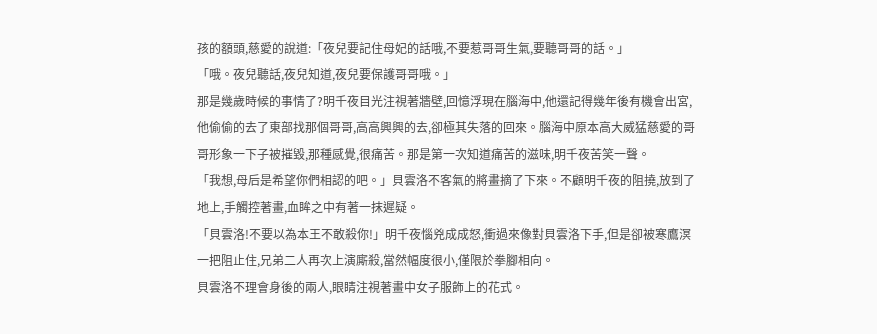孩的額頭,慈愛的說道:「夜兒要記住母妃的話哦,不要惹哥哥生氣,要聽哥哥的話。」
「哦。夜兒聽話,夜兒知道,夜兒要保護哥哥哦。」
那是幾歲時候的事情了?明千夜目光注視著牆壁,回憶浮現在腦海中,他還記得幾年後有機會出宮,他偷偷的去了東部找那個哥哥,高高興興的去,卻極其失落的回來。腦海中原本高大威猛慈愛的哥哥形象一下子被摧毀,那種感覺,很痛苦。那是第一次知道痛苦的滋味,明千夜苦笑一聲。
「我想,母后是希望你們相認的吧。」貝雲洛不客氣的將畫摘了下來。不顧明千夜的阻撓,放到了地上,手觸控著畫,血眸之中有著一抹遲疑。
「貝雲洛!不要以為本王不敢殺你!」明千夜惱兇成成怒,衝過來像對貝雲洛下手,但是卻被寒鷹溟一把阻止住,兄弟二人再次上演廝殺,當然幅度很小,僅限於拳腳相向。
貝雲洛不理會身後的兩人,眼睛注視著畫中女子服飾上的花式。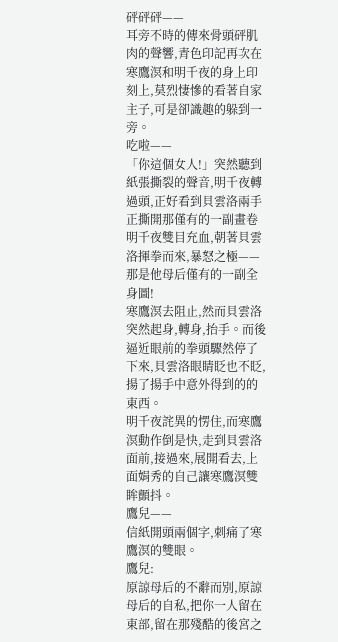砰砰砰——
耳旁不時的傳來骨頭砰肌肉的聲響,青色印記再次在寒鷹溟和明千夜的身上印刻上,莫烈悽慘的看著自家主子,可是卻識趣的躲到一旁。
吃啦——
「你這個女人!」突然聽到紙張撕裂的聲音,明千夜轉過頭,正好看到貝雲洛兩手正撕開那僅有的一副畫卷明千夜雙目充血,朝著貝雲洛揮拳而來,暴怒之極——那是他母后僅有的一副全身圖!
寒鷹溟去阻止,然而貝雲洛突然起身,轉身,抬手。而後逼近眼前的拳頭驟然停了下來,貝雲洛眼睛眨也不眨,揚了揚手中意外得到的的東西。
明千夜詫異的愣住,而寒鷹溟動作倒是快,走到貝雲洛面前,接過來,展開看去,上面娟秀的自己讓寒鷹溟雙眸顫抖。
鷹兒——
信紙開頭兩個字,刺痛了寒鷹溟的雙眼。
鷹兒:
原諒母后的不辭而別,原諒母后的自私,把你一人留在東部,留在那殘酷的後宮之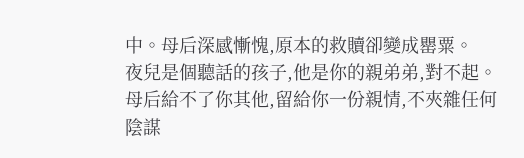中。母后深感慚愧,原本的救贖卻變成罌粟。
夜兒是個聽話的孩子,他是你的親弟弟,對不起。母后給不了你其他,留給你一份親情,不夾雜任何陰謀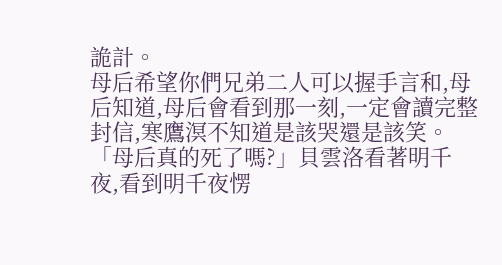詭計。
母后希望你們兄弟二人可以握手言和,母后知道,母后會看到那一刻,一定會讀完整封信,寒鷹溟不知道是該哭還是該笑。
「母后真的死了嗎?」貝雲洛看著明千夜,看到明千夜愣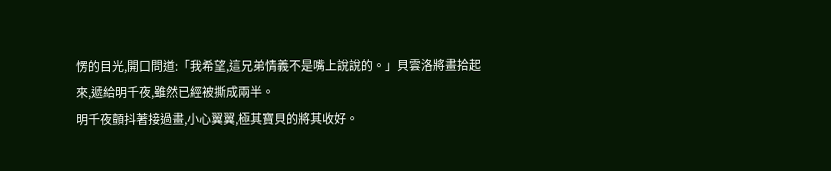愣的目光,開口問道:「我希望,這兄弟情義不是嘴上說說的。」貝雲洛將畫拾起來,遞給明千夜,雖然已經被撕成兩半。
明千夜顫抖著接過畫,小心翼翼,極其寶貝的將其收好。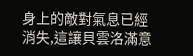身上的敵對氣息已經消失,這讓貝雲洛滿意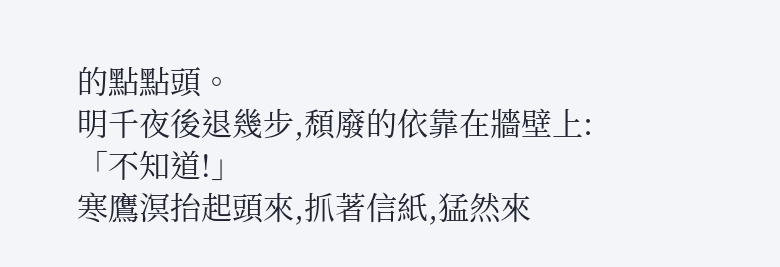的點點頭。
明千夜後退幾步,頹廢的依靠在牆壁上:「不知道!」
寒鷹溟抬起頭來,抓著信紙,猛然來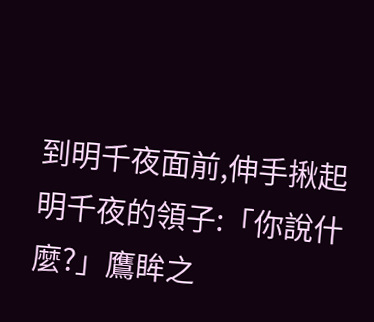到明千夜面前,伸手揪起明千夜的領子:「你說什麼?」鷹眸之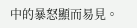中的暴怒顯而易見。